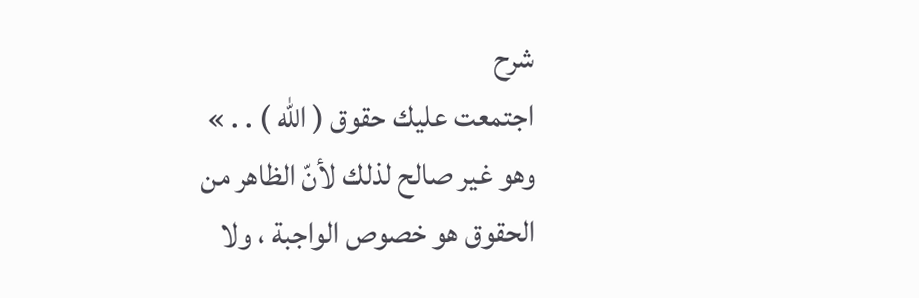شرح
اجتمعت عليك حقوق ( الله ) . . » وهو غير صالح لذلك لأنّ الظاهر من الحقوق هو خصوص الواجبة ، ولا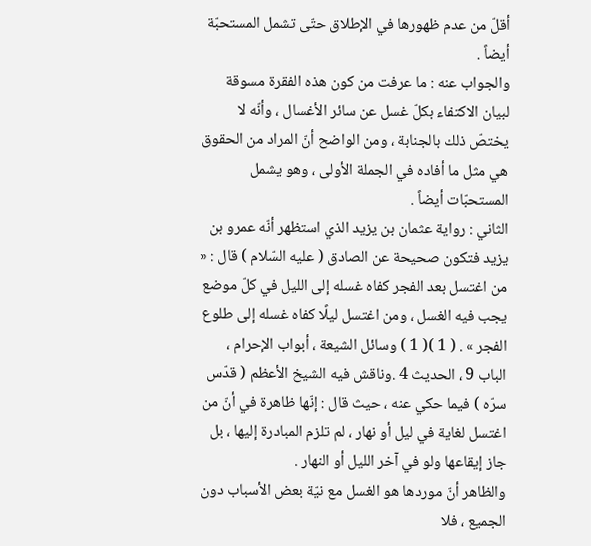أقلّ من عدم ظهورها في الإطلاق حتّى تشمل المستحبّة أيضاً .
والجواب عنه : ما عرفت من كون هذه الفقرة مسوقة لبيان الاكتفاء بكلّ غسل عن سائر الأغسال ، وأنّه لا يختصّ ذلك بالجنابة ، ومن الواضح أنّ المراد من الحقوق هي مثل ما أفاده في الجملة الأولى ، وهو يشمل المستحبّات أيضاً .
الثاني : رواية عثمان بن يزيد الذي استظهر أنّه عمرو بن يزيد فتكون صحيحة عن الصادق ( عليه السّلام ) قال : « من اغتسل بعد الفجر كفاه غسله إلى الليل في كلّ موضع يجب فيه الغسل ، ومن اغتسل ليلًا كفاه غسله إلى طلوع الفجر » . ( 1 )( 1 ) وسائل الشيعة ، أبواب الإحرام ، الباب 9 ، الحديث 4 .وناقش فيه الشيخ الأعظم ( قدّس سرّه ) فيما حكي عنه ، حيث قال : إنّها ظاهرة في أنّ من اغتسل لغاية في ليل أو نهار ، لم تلزم المبادرة إليها ، بل جاز إيقاعها ولو في آخر الليل أو النهار .
والظاهر أنّ موردها هو الغسل مع نيّة بعض الأسباب دون الجميع ، فلا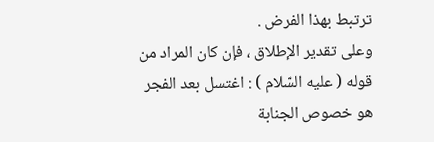ترتبط بهذا الفرض .
وعلى تقدير الإطلاق ، فإن كان المراد من قوله ( عليه السّلام ) : اغتسل بعد الفجر
هو خصوص الجنابة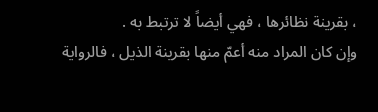، بقرينة نظائرها ، فهي أيضاً لا ترتبط به .
وإن كان المراد منه أعمّ منها بقرينة الذيل ، فالرواية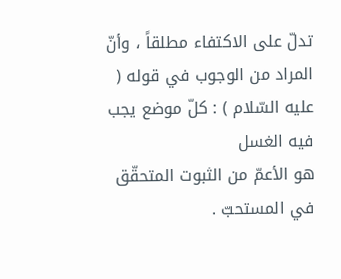تدلّ على الاكتفاء مطلقاً ، وأنّ المراد من الوجوب في قوله ( عليه السّلام ) : كلّ موضع يجب فيه الغسل
هو الأعمّ من الثبوت المتحقّق في المستحبّ .